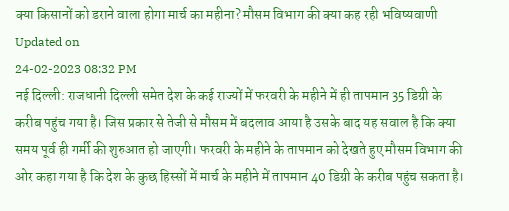क्या किसानों को डराने वाला होगा मार्च का महीना? मौसम विभाग की क्या कह रही भविष्यवाणी
Updated on
24-02-2023 08:32 PM
नई दिल्ली: राजधानी दिल्ली समेत देश के कई राज्यों में फरवरी के महीने में ही तापमान 35 डिग्री के करीब पहुंच गया है। जिस प्रकार से तेजी से मौसम में बदलाव आया है उसके बाद यह सवाल है कि क्या समय पूर्व ही गर्मी की शुरुआत हो जाएगी। फरवरी के महीने के तापमान को देखते हुए मौसम विभाग की ओर कहा गया है कि देश के कुछ हिस्सों में मार्च के महीने में तापमान 40 डिग्री के करीब पहुंच सकता है।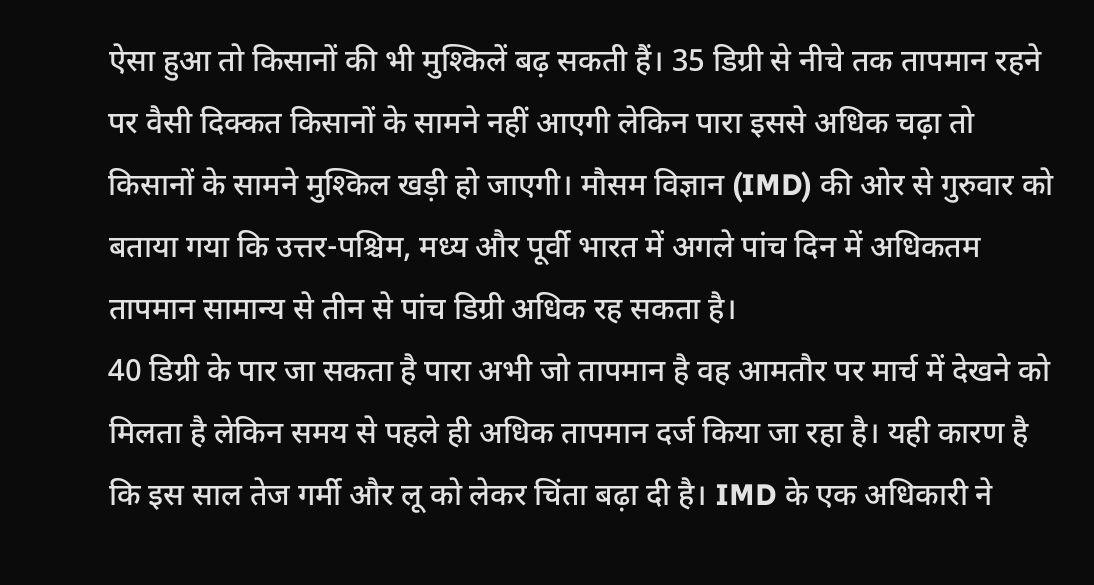ऐसा हुआ तो किसानों की भी मुश्किलें बढ़ सकती हैं। 35 डिग्री से नीचे तक तापमान रहने पर वैसी दिक्कत किसानों के सामने नहीं आएगी लेकिन पारा इससे अधिक चढ़ा तो किसानों के सामने मुश्किल खड़ी हो जाएगी। मौसम विज्ञान (IMD) की ओर से गुरुवार को बताया गया कि उत्तर-पश्चिम, मध्य और पूर्वी भारत में अगले पांच दिन में अधिकतम तापमान सामान्य से तीन से पांच डिग्री अधिक रह सकता है।
40 डिग्री के पार जा सकता है पारा अभी जो तापमान है वह आमतौर पर मार्च में देखने को मिलता है लेकिन समय से पहले ही अधिक तापमान दर्ज किया जा रहा है। यही कारण है कि इस साल तेज गर्मी और लू को लेकर चिंता बढ़ा दी है। IMD के एक अधिकारी ने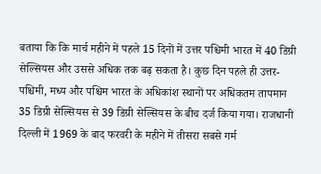बताया कि कि मार्च महीने में पहले 15 दिनों में उत्तर पश्चिमी भारत में 40 डिग्री सेल्सियस और उससे अधिक तक बढ़ सकता है। कुछ दिन पहले ही उत्तर-पश्चिमी, मध्य और पश्चिम भारत के अधिकांश स्थानों पर अधिकतम तापमान 35 डिग्री सेल्सियस से 39 डिग्री सेल्सियस के बीच दर्ज किया गया। राजधानी दिल्ली में 1969 के बाद फरवरी के महीने में तीसरा सबसे गर्म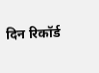दिन रिकॉर्ड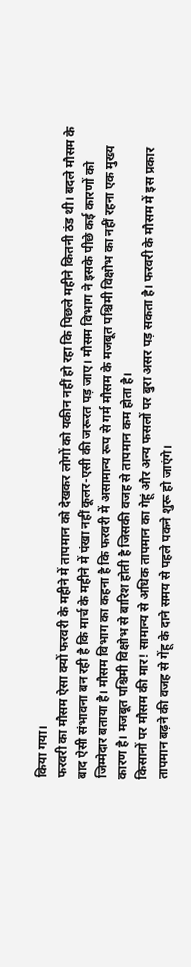किया गया।
फरवरी का मौसम ऐसा क्यों फरवरी के महीने में तापमान को देखकर लोगों को यकीन नहीं हो रहा कि पिछले महीने कितनी ठंड थी। बदले मौसम के बाद ऐसी संभावना बन रही है कि मार्च के महीने में पंखा नहीं कूलर-एसी की जरूरत पड़ जाए। मौसम विभाग ने इसके पीछे कई कारणों को जिम्मेदार बताया है। मौसम विभाग का कहना है कि फरवरी में असामान्य रूप से गर्म मौसम के मजबूत पश्चिमी विक्षोभ का नहीं रहना एक मुख्य कारण है। मजबूत पश्चिमी विक्षोभ से बारिश होती है जिसकी वजह से तापमान कम होता है।
किसानों पर मौसम की मार! सामान्य से अधिक तापमान का गेहूं और अन्य फसलों पर बुरा असर पड़ सकता है। फरवरी के मौसम में इस प्रकार तापमान बढ़ने की वजह से गेंहू के दाने समय से पहले पकने शुरू हो जाएंगे।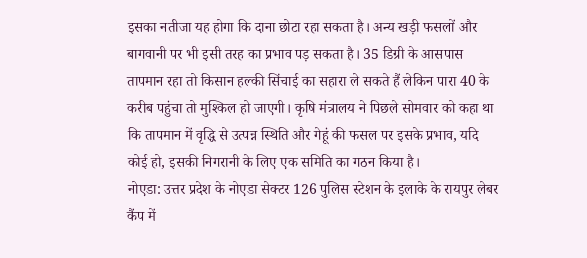इसका नतीजा यह होगा कि दाना छोटा रहा सकता है। अन्य खड़ी फसलों और बागवानी पर भी इसी तरह का प्रभाव पड़ सकता है। 35 डिग्री के आसपास तापमान रहा तो किसान हल्की सिंचाई का सहारा ले सकते हैं लेकिन पारा 40 के करीब पहुंचा तो मुश्किल हो जाएगी। कृषि मंत्रालय ने पिछले सोमवार को कहा था कि तापमान में वृद्धि से उत्पन्न स्थिति और गेहूं की फसल पर इसके प्रभाव, यदि कोई हो, इसकी निगरानी के लिए एक समिति का गठन किया है।
नोएडा: उत्तर प्रदेश के नोएडा सेक्टर 126 पुलिस स्टेशन के इलाके के रायपुर लेबर कैंप में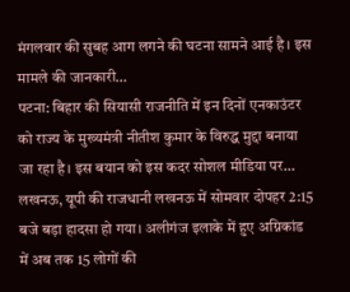मंगलवार की सुबह आग लगने की घटना सामने आई है। इस मामले की जानकारी…
पटना: बिहार की सियासी राजनीति में इन दिनों एनकाउंटर को राज्य के मुख्यमंत्री नीतीश कुमार के विरुद्ध मुद्दा बनाया जा रहा है। इस बयान को इस कदर सोशल मीडिया पर…
लखनऊ, यूपी की राजधानी लखनऊ में सोमवार दोपहर 2:15 बजे बड़ा हादसा हो गया। अलीगंज इलाके में हुए अग्निकांड में अब तक 15 लोगों की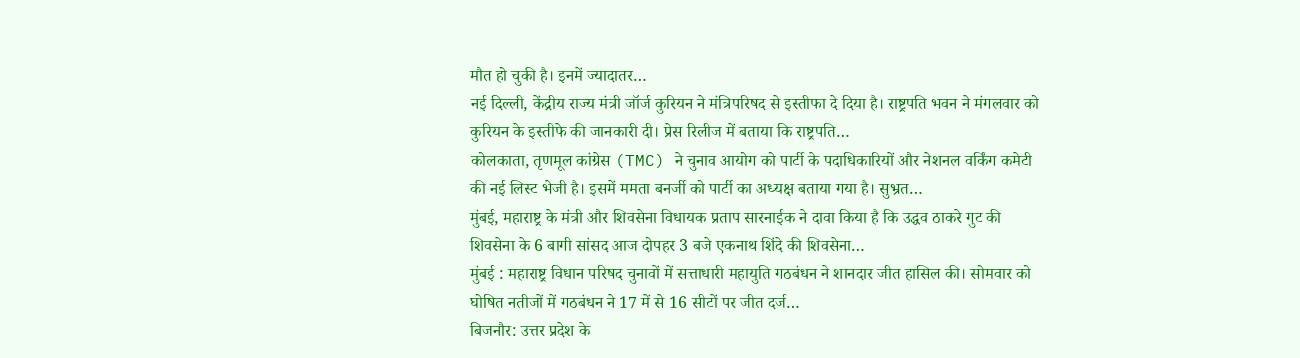मौत हो चुकी है। इनमें ज्यादातर…
नई दिल्ली, केंद्रीय राज्य मंत्री जॉर्ज कुरियन ने मंत्रिपरिषद से इस्तीफा दे दिया है। राष्ट्रपति भवन ने मंगलवार को कुरियन के इस्तीफे की जानकारी दी। प्रेस रिलीज में बताया कि राष्ट्रपति…
कोलकाता, तृणमूल कांग्रेस (TMC) ने चुनाव आयोग को पार्टी के पदाधिकारियों और नेशनल वर्किंग कमेटी की नई लिस्ट भेजी है। इसमें ममता बनर्जी को पार्टी का अध्यक्ष बताया गया है। सुभ्रत…
मुंबई, महाराष्ट्र के मंत्री और शिवसेना विधायक प्रताप सारनाईक ने दावा किया है कि उद्धव ठाकरे गुट की शिवसेना के 6 बागी सांसद आज दोपहर 3 बजे एकनाथ शिंदे की शिवसेना…
मुंबई : महाराष्ट्र विधान परिषद चुनावों में सत्ताधारी महायुति गठबंधन ने शानदार जीत हासिल की। सोमवार को घोषित नतीजों में गठबंधन ने 17 में से 16 सीटों पर जीत दर्ज…
बिजनौर: उत्तर प्रदेश के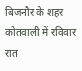बिजनौर के शहर कोतवाली में रविवार रात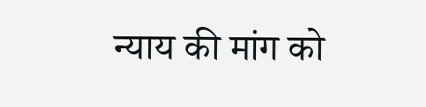न्याय की मांग को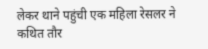लेकर थाने पहुंची एक महिला रेसलर ने कथित तौर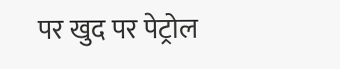पर खुद पर पेट्रोल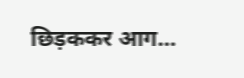छिड़ककर आग…